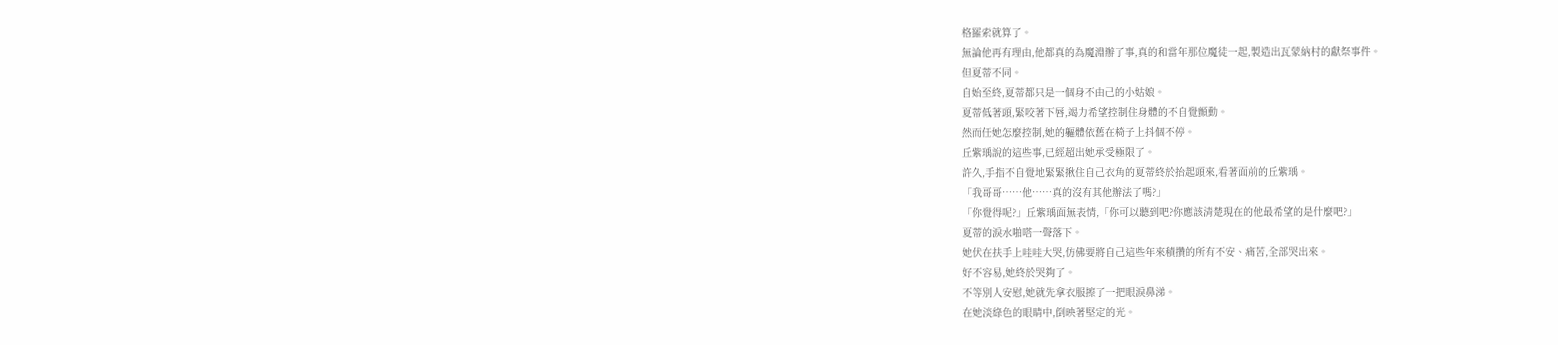格羅索就算了。
無論他再有理由,他都真的為魔淵辦了事,真的和當年那位魔徒一起,製造出瓦蒙納村的獻祭事件。
但夏蒂不同。
自始至終,夏蒂都只是一個身不由己的小姑娘。
夏蒂低著頭,緊咬著下唇,竭力希望控制住身體的不自覺顫動。
然而任她怎麼控制,她的軀體依舊在椅子上抖個不停。
丘紫瑀說的這些事,已經超出她承受極限了。
許久,手指不自覺地緊緊揪住自己衣角的夏蒂終於抬起頭來,看著面前的丘紫瑀。
「我哥哥……他……真的沒有其他辦法了嗎?」
「你覺得呢?」丘紫瑀面無表情,「你可以聽到吧?你應該清楚現在的他最希望的是什麼吧?」
夏蒂的淚水啪嗒一聲落下。
她伏在扶手上哇哇大哭,仿佛要將自己這些年來積攢的所有不安、痛苦,全部哭出來。
好不容易,她終於哭夠了。
不等別人安慰,她就先拿衣服擦了一把眼淚鼻涕。
在她淡綠色的眼睛中,倒映著堅定的光。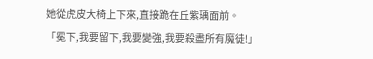她從虎皮大椅上下來,直接跪在丘紫瑀面前。
「冕下,我要留下,我要變強,我要殺盡所有魔徒!」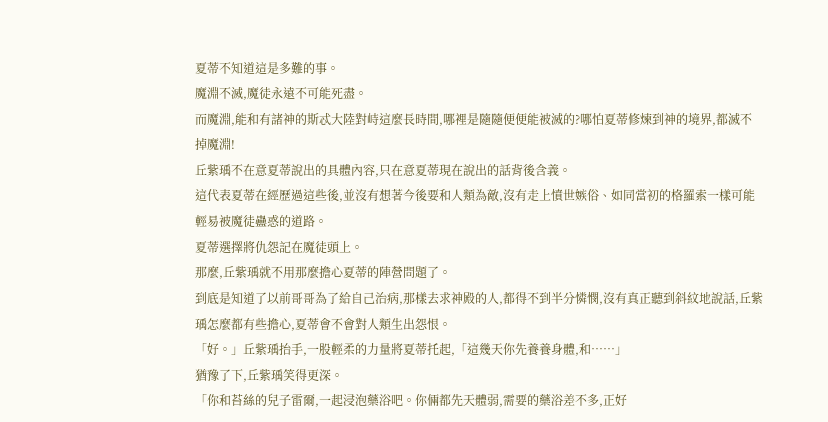夏蒂不知道這是多難的事。
魔淵不滅,魔徒永遠不可能死盡。
而魔淵,能和有諸神的斯忒大陸對峙這麼長時間,哪裡是隨隨便便能被滅的?哪怕夏蒂修煉到神的境界,都滅不掉魔淵!
丘紫瑀不在意夏蒂說出的具體內容,只在意夏蒂現在說出的話背後含義。
這代表夏蒂在經歷過這些後,並沒有想著今後要和人類為敵,沒有走上憤世嫉俗、如同當初的格羅索一樣可能輕易被魔徒蠱惑的道路。
夏蒂選擇將仇怨記在魔徒頭上。
那麼,丘紫瑀就不用那麼擔心夏蒂的陣營問題了。
到底是知道了以前哥哥為了給自己治病,那樣去求神殿的人,都得不到半分憐憫,沒有真正聽到斜紋地說話,丘紫瑀怎麼都有些擔心,夏蒂會不會對人類生出怨恨。
「好。」丘紫瑀抬手,一股輕柔的力量將夏蒂托起,「這幾天你先養養身體,和……」
猶豫了下,丘紫瑀笑得更深。
「你和苔絲的兒子雷爾,一起浸泡藥浴吧。你倆都先天體弱,需要的藥浴差不多,正好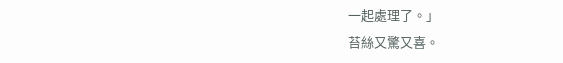一起處理了。」
苔絲又驚又喜。